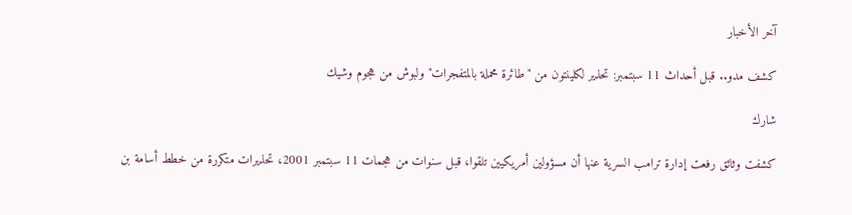آخر الأخبار

كشف مدو.. قبل أحداث 11 سبتمبر: تحذير لكلينتون من "طائرة محملة بالمتفجرات" ولبوش من هجوم وشيك

شارك

كشفت وثائق رفعت إدارة ترامب السرية عنها أن مسؤولين أمريكيين تلقوا، قبل سنوات من هجمات 11 سبتمبر 2001، تحذيرات متكررة من خطط أسامة بن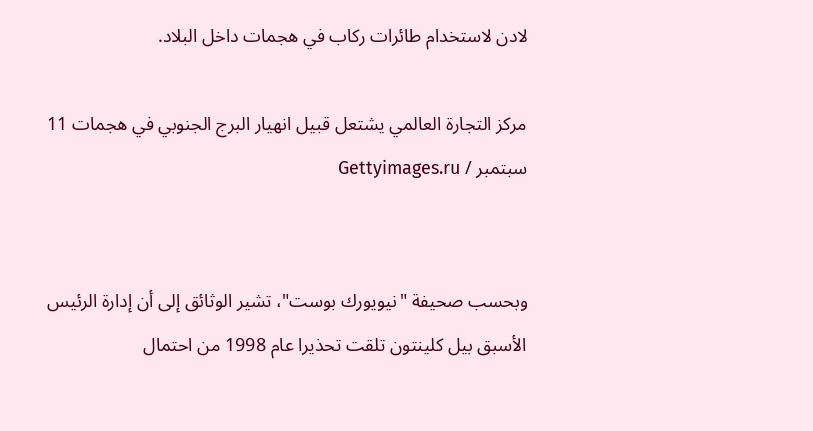لادن لاستخدام طائرات ركاب في هجمات داخل البلاد.

مركز التجارة العالمي يشتعل قبيل انهيار البرج الجنوبي في هجمات 11 سبتمبر / Gettyimages.ru


وبحسب صحيفة "نيويورك بوست"، تشير الوثائق إلى أن إدارة الرئيس الأسبق بيل كلينتون تلقت تحذيرا عام 1998 من احتمال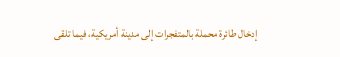إدخال طائرة محملة بالمتفجرات إلى مدينة أمريكية، فيما تلقى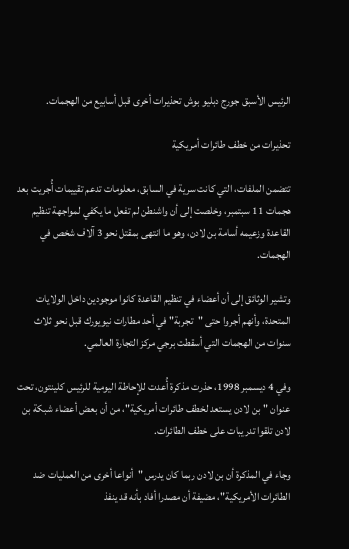الرئيس الأسبق جورج دبليو بوش تحذيرات أخرى قبل أسابيع من الهجمات.

تحذيرات من خطف طائرات أمريكية

تتضمن الملفات، التي كانت سرية في السابق، معلومات تدعم تقييمات أُجريت بعد هجمات 11 سبتمبر، وخلصت إلى أن واشنطن لم تفعل ما يكفي لمواجهة تنظيم القاعدة وزعيمه أسامة بن لادن، وهو ما انتهى بمقتل نحو 3 آلاف شخص في الهجمات.

وتشير الوثائق إلى أن أعضاء في تنظيم القاعدة كانوا موجودين داخل الولايات المتحدة، وأنهم أجروا حتى "تجربة" في أحد مطارات نيويورك قبل نحو ثلاث سنوات من الهجمات التي أسقطت برجي مركز التجارة العالمي.

وفي 4 ديسمبر 1998، حذرت مذكرة أُعدت للإحاطة اليومية للرئيس كلينتون، تحت عنوان "بن لادن يستعد لخطف طائرات أمريكية"، من أن بعض أعضاء شبكة بن لادن تلقوا تدريبات على خطف الطائرات.

وجاء في المذكرة أن بن لادن ربما كان يدرس "أنواعا أخرى من العمليات ضد الطائرات الأمريكية"، مضيفة أن مصدرا أفاد بأنه قد ينفذ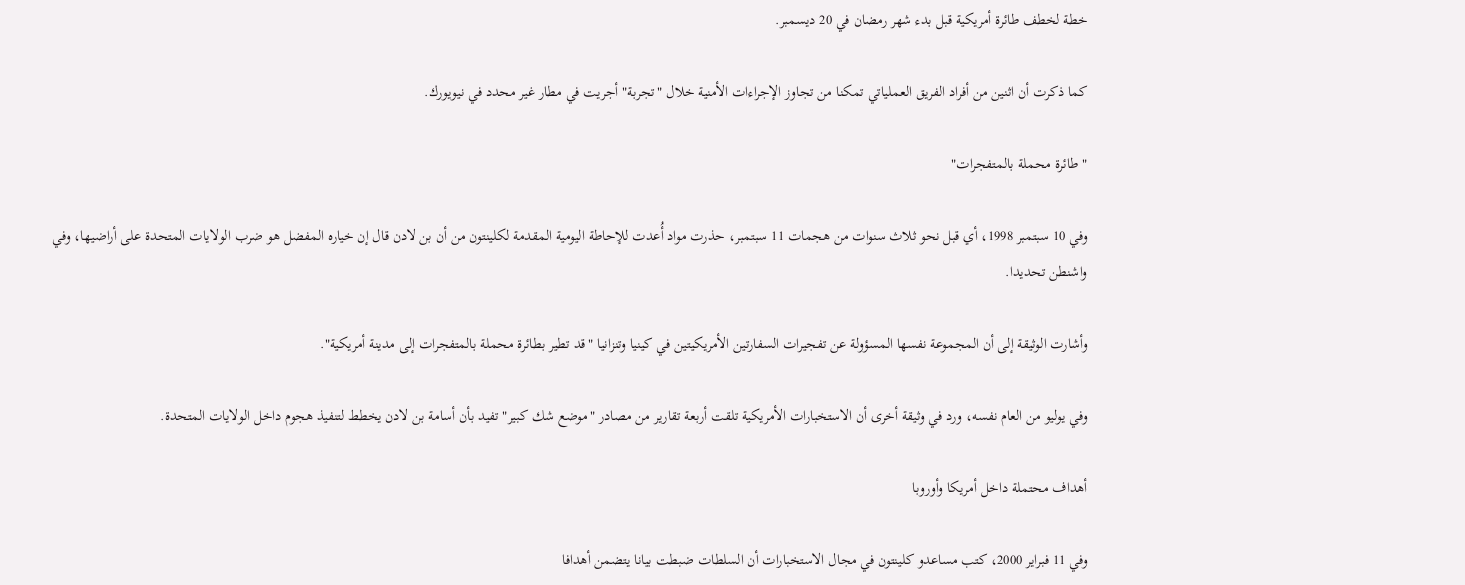خطة لخطف طائرة أمريكية قبل بدء شهر رمضان في 20 ديسمبر.

كما ذكرت أن اثنين من أفراد الفريق العملياتي تمكنا من تجاوز الإجراءات الأمنية خلال "تجربة" أجريت في مطار غير محدد في نيويورك.

"طائرة محملة بالمتفجرات"

وفي 10 سبتمبر 1998، أي قبل نحو ثلاث سنوات من هجمات 11 سبتمبر، حذرت مواد أُعدت للإحاطة اليومية المقدمة لكلينتون من أن بن لادن قال إن خياره المفضل هو ضرب الولايات المتحدة على أراضيها، وفي واشنطن تحديدا.

وأشارت الوثيقة إلى أن المجموعة نفسها المسؤولة عن تفجيرات السفارتين الأمريكيتين في كينيا وتنزانيا "قد تطير بطائرة محملة بالمتفجرات إلى مدينة أمريكية".

وفي يوليو من العام نفسه، ورد في وثيقة أخرى أن الاستخبارات الأمريكية تلقت أربعة تقارير من مصادر "موضع شك كبير" تفيد بأن أسامة بن لادن يخطط لتنفيذ هجوم داخل الولايات المتحدة.

أهداف محتملة داخل أمريكا وأوروبا

وفي 11 فبراير 2000، كتب مساعدو كلينتون في مجال الاستخبارات أن السلطات ضبطت بيانا يتضمن أهدافا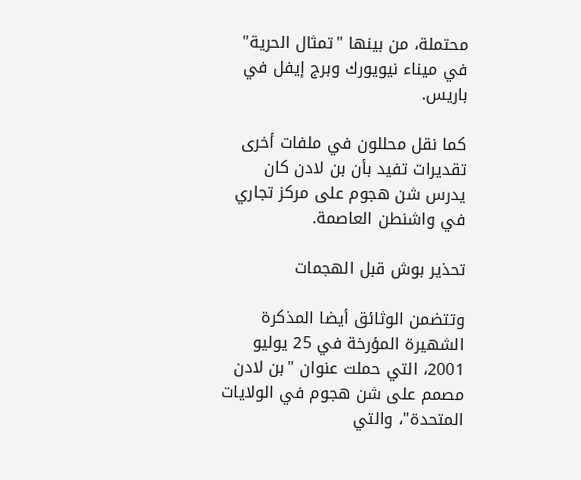محتملة، من بينها "تمثال الحرية" في ميناء نيويورك وبرج إيفل في باريس.

كما نقل محللون في ملفات أخرى تقديرات تفيد بأن بن لادن كان يدرس شن هجوم على مركز تجاري في واشنطن العاصمة.

تحذير بوش قبل الهجمات

وتتضمن الوثائق أيضا المذكرة الشهيرة المؤرخة في 25 يوليو 2001، التي حملت عنوان "بن لادن مصمم على شن هجوم في الولايات المتحدة"، والتي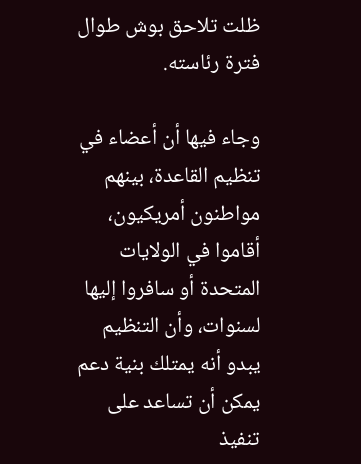ظلت تلاحق بوش طوال فترة رئاسته.

وجاء فيها أن أعضاء في تنظيم القاعدة، بينهم مواطنون أمريكيون، أقاموا في الولايات المتحدة أو سافروا إليها لسنوات، وأن التنظيم يبدو أنه يمتلك بنية دعم يمكن أن تساعد على تنفيذ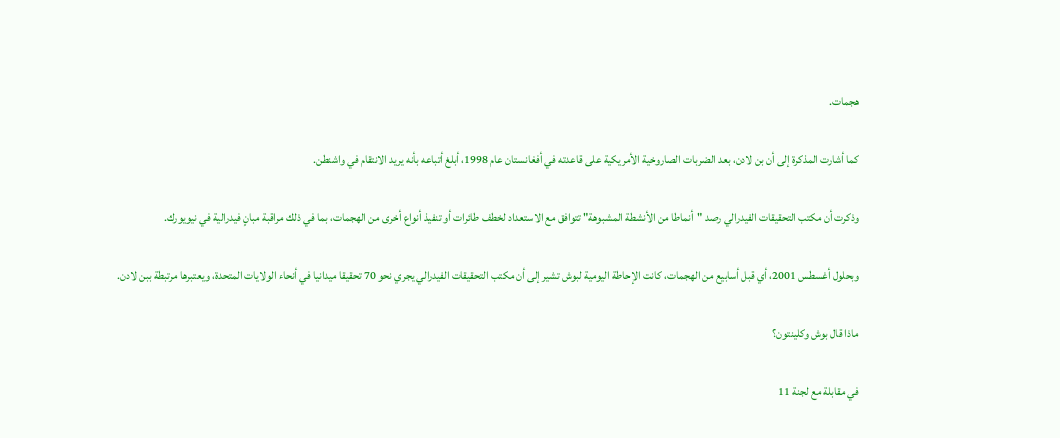هجمات.

كما أشارت المذكرة إلى أن بن لادن، بعد الضربات الصاروخية الأمريكية على قاعدته في أفغانستان عام 1998، أبلغ أتباعه بأنه يريد الانتقام في واشنطن.

وذكرت أن مكتب التحقيقات الفيدرالي رصد "أنماطا من الأنشطة المشبوهة" تتوافق مع الاستعداد لخطف طائرات أو تنفيذ أنواع أخرى من الهجمات، بما في ذلك مراقبة مبانٍ فيدرالية في نيويورك.

وبحلول أغسطس 2001، أي قبل أسابيع من الهجمات، كانت الإحاطة اليومية لبوش تشير إلى أن مكتب التحقيقات الفيدرالي يجري نحو 70 تحقيقا ميدانيا في أنحاء الولايات المتحدة، ويعتبرها مرتبطة ببن لادن.

ماذا قال بوش وكلينتون؟

في مقابلة مع لجنة 11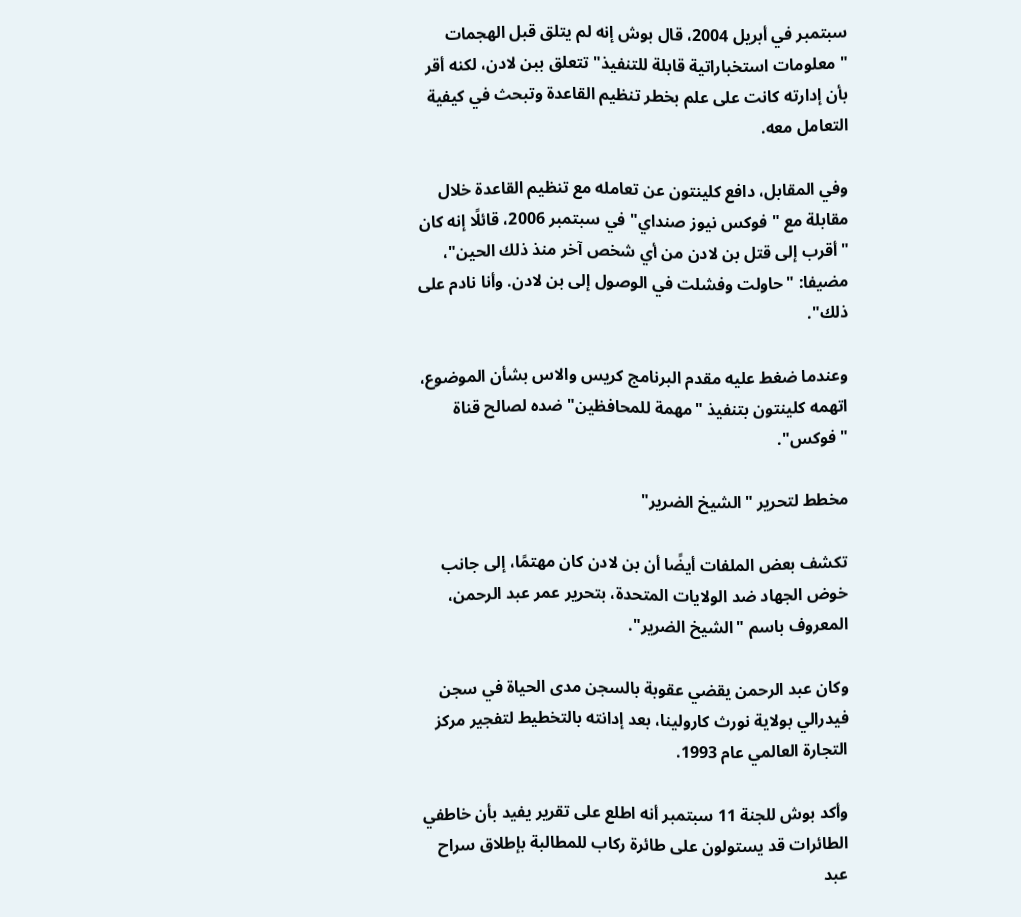سبتمبر في أبريل 2004، قال بوش إنه لم يتلق قبل الهجمات "معلومات استخباراتية قابلة للتنفيذ" تتعلق ببن لادن، لكنه أقر بأن إدارته كانت على علم بخطر تنظيم القاعدة وتبحث في كيفية التعامل معه.

وفي المقابل، دافع كلينتون عن تعامله مع تنظيم القاعدة خلال مقابلة مع "فوكس نيوز صنداي" في سبتمبر 2006، قائلًا إنه كان "أقرب إلى قتل بن لادن من أي شخص آخر منذ ذلك الحين"، مضيفا: "حاولت وفشلت في الوصول إلى بن لادن. وأنا نادم على ذلك".

وعندما ضغط عليه مقدم البرنامج كريس والاس بشأن الموضوع، اتهمه كلينتون بتنفيذ "مهمة للمحافظين" ضده لصالح قناة "فوكس".

مخطط لتحرير "الشيخ الضرير"

تكشف بعض الملفات أيضًا أن بن لادن كان مهتمًا، إلى جانب خوض الجهاد ضد الولايات المتحدة، بتحرير عمر عبد الرحمن، المعروف باسم "الشيخ الضرير".

وكان عبد الرحمن يقضي عقوبة بالسجن مدى الحياة في سجن فيدرالي بولاية نورث كارولينا، بعد إدانته بالتخطيط لتفجير مركز التجارة العالمي عام 1993.

وأكد بوش للجنة 11 سبتمبر أنه اطلع على تقرير يفيد بأن خاطفي الطائرات قد يستولون على طائرة ركاب للمطالبة بإطلاق سراح عبد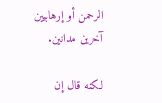الرحمن أو إرهابيين آخرين مدانين.

لكنه قال إن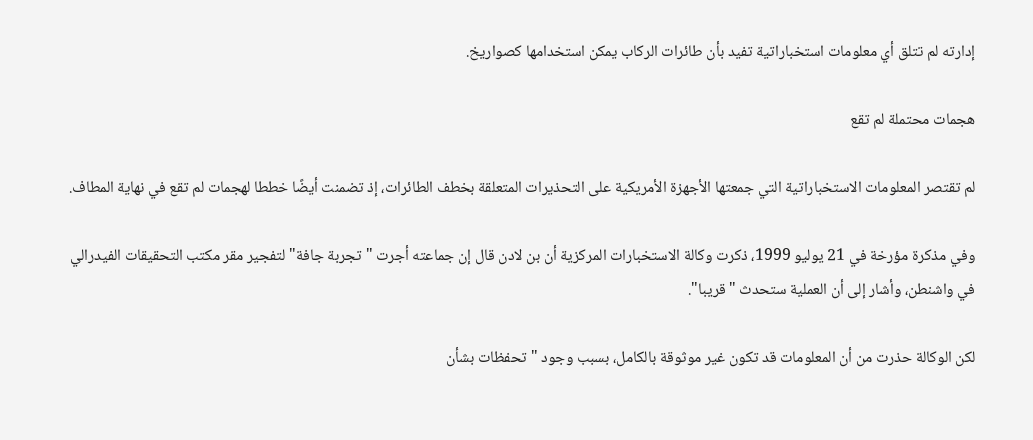إدارته لم تتلق أي معلومات استخباراتية تفيد بأن طائرات الركاب يمكن استخدامها كصواريخ.

هجمات محتملة لم تقع

لم تقتصر المعلومات الاستخباراتية التي جمعتها الأجهزة الأمريكية على التحذيرات المتعلقة بخطف الطائرات، إذ تضمنت أيضًا خططا لهجمات لم تقع في نهاية المطاف.

وفي مذكرة مؤرخة في 21 يوليو 1999، ذكرت وكالة الاستخبارات المركزية أن بن لادن قال إن جماعته أجرت "تجربة جافة" لتفجير مقر مكتب التحقيقات الفيدرالي في واشنطن، وأشار إلى أن العملية ستحدث "قريبا".

لكن الوكالة حذرت من أن المعلومات قد تكون غير موثوقة بالكامل، بسبب وجود "تحفظات بشأن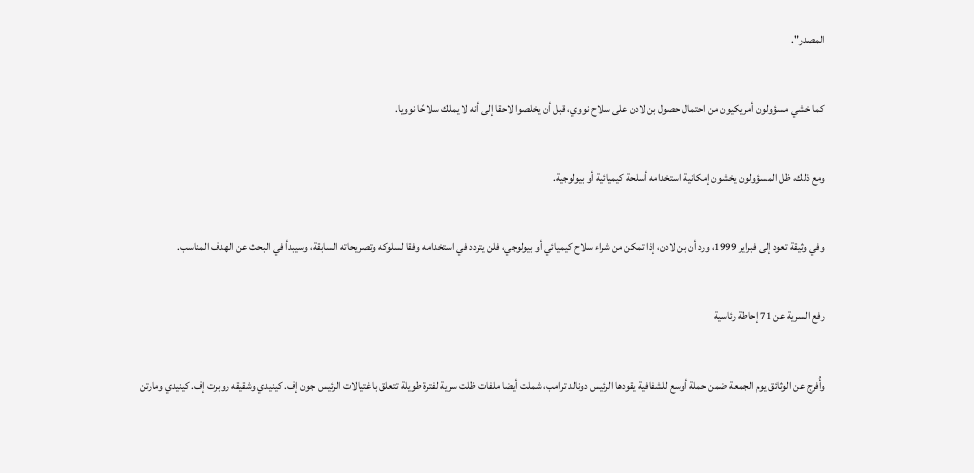المصدر".

كما خشي مسؤولون أمريكيون من احتمال حصول بن لادن على سلاح نووي، قبل أن يخلصوا لاحقا إلى أنه لا يملك سلاحًا نوويا.

ومع ذلك، ظل المسؤولون يخشون إمكانية استخدامه أسلحة كيميائية أو بيولوجية.

وفي وثيقة تعود إلى فبراير 1999، ورد أن بن لادن، إذا تمكن من شراء سلاح كيميائي أو بيولوجي، فلن يتردد في استخدامه وفقا لسلوكه وتصريحاته السابقة، وسيبدأ في البحث عن الهدف المناسب.

رفع السرية عن 71 إحاطة رئاسية

وأُفرج عن الوثائق يوم الجمعة ضمن حملة أوسع للشفافية يقودها الرئيس دونالد ترامب، شملت أيضا ملفات ظلت سرية لفترة طويلة تتعلق باغتيالات الرئيس جون إف. كينيدي وشقيقه روبرت إف. كينيدي ومارتن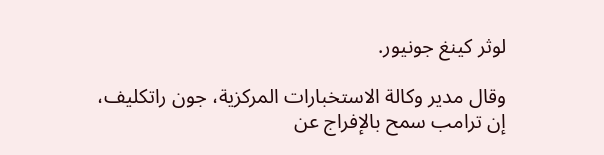لوثر كينغ جونيور.

وقال مدير وكالة الاستخبارات المركزية، جون راتكليف، إن ترامب سمح بالإفراج عن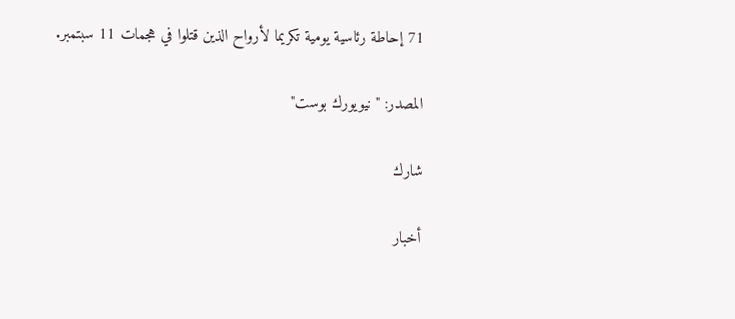71 إحاطة رئاسية يومية تكريما لأرواح الذين قتلوا في هجمات 11 سبتمبر.

المصدر: "نيويورك بوست"

شارك

أخبار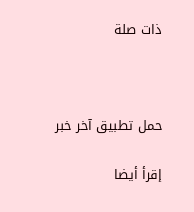ذات صلة



حمل تطبيق آخر خبر

إقرأ أيضا